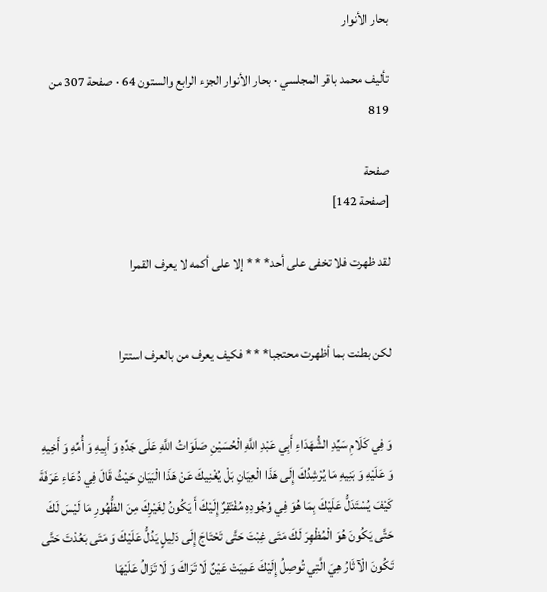بحار الأنوار

تأليف محمد باقر المجلسي · بحار الأنوار الجزء الرابع والستون 64 · صفحة 307 من 819

صفحة
[صفحة 142]

لقد ظهرت فلا تخفى على أحد* * * إلا على أكمه لا يعرف القمرا


لكن بطنت بما أظهرت محتجبا* * * فكيف يعرف من بالعرف استترا


وَ فِي كَلَامِ سَيِّدِ الشُّهَدَاءِ أَبِي عَبْدِ اللَّهِ الْحُسَيْنِ صَلَوَاتُ اللَّهِ عَلَى جَدِّهِ وَ أَبِيهِ وَ أُمِّهِ وَ أَخِيهِ وَ عَلَيْهِ وَ بَنِيهِ مَا يُرْشِدُكَ إِلَى هَذَا الْعِيَانِ بَلْ يُغْنِيكَ عَنْ هَذَا الْبَيَانِ حَيْثُ قَالَ فِي دُعَاءِ عَرَفَةَ كَيْفَ يُسْتَدَلُّ عَلَيْكَ بِمَا هُوَ فِي وُجُودِهِ مُفْتَقِرٌ إِلَيْكَ أَ يَكُونُ لِغَيْرِكَ مِنَ الظُّهُورِ مَا لَيْسَ لَكَ حَتَّى يَكُونَ هُوَ الْمُظْهِرَ لَكَ مَتَى غِبْتَ حَتَّى تَحْتَاجَ إِلَى دَلِيلٍ يَدُلُّ عَلَيْكَ وَ مَتَى بَعُدْتَ حَتَّى تَكُونَ الْآثَارُ هِيَ الَّتِي تُوصِلُ إِلَيْكَ عَمِيَتْ عَيْنٌ لَا تَرَاكَ وَ لَا تَزَالُ عَلَيْهَا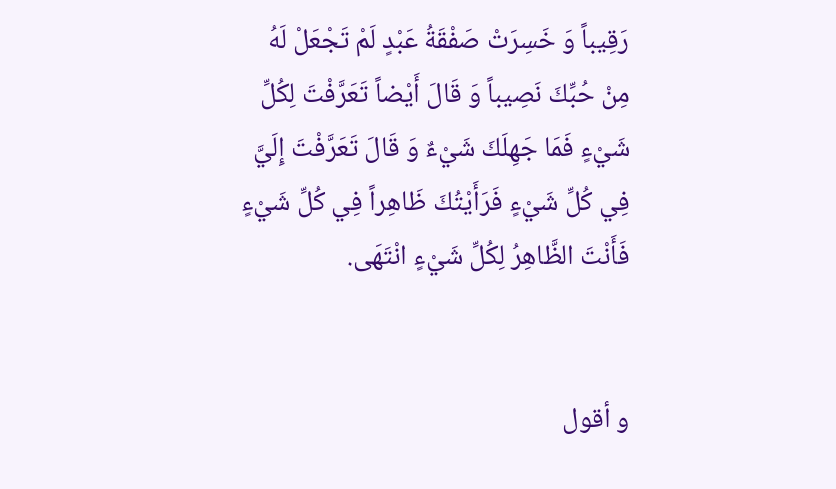رَقِيباً وَ خَسِرَتْ صَفْقَةُ عَبْدٍ لَمْ تَجْعَلْ لَهُ مِنْ حُبِّكَ نَصِيباً وَ قَالَ أَيْضاً تَعَرَّفْتَ لِكُلِّ شَيْءٍ فَمَا جَهِلَكَ شَيْءٌ وَ قَالَ تَعَرَّفْتَ إِلَيَّ فِي كُلِّ شَيْءٍ فَرَأَيْتُكَ ظَاهِراً فِي كُلِّ شَيْءٍ فَأَنْتَ الظَّاهِرُ لِكُلِّ شَيْءٍ انْتَهَى.


و أقول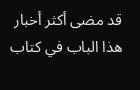قد مضى أكثر أخبار هذا الباب في كتاب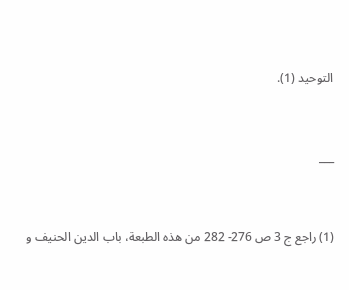التوحيد (1).


___


(1) راجع ج 3 ص 276- 282 من هذه الطبعة، باب الدين الحنيف و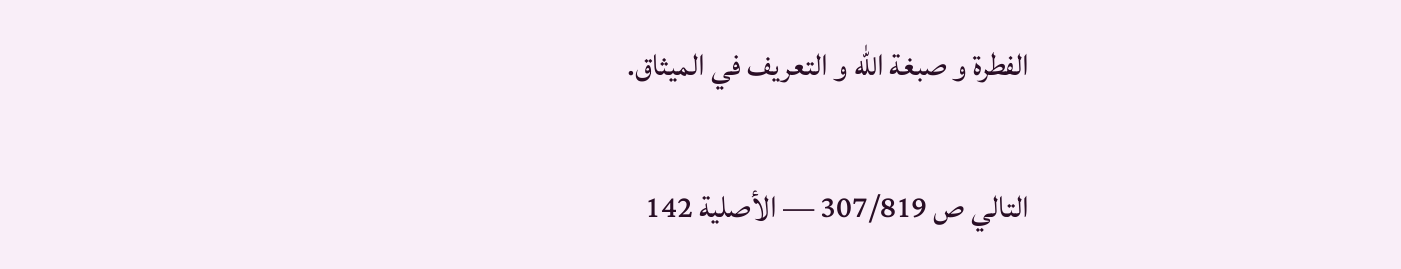الفطرة و صبغة اللّه و التعريف في الميثاق.

التالي ص 307/819 — الأصلية 142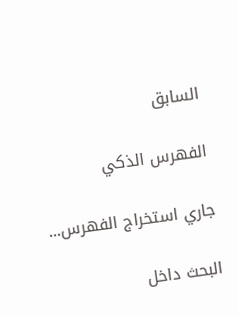السابق

الفهرس الذكي

جاري استخراج الفهرس...

البحث داخل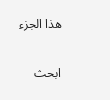هذا الجزء

ابحث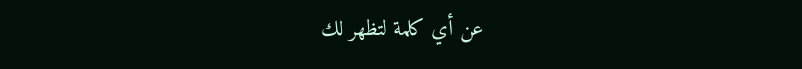عن أي كلمة لتظهر لك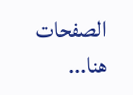الصفحات هنا...